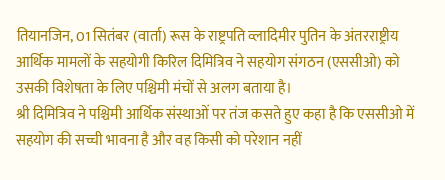तियानजिन, 01 सितंबर (वार्ता) रूस के राष्ट्रपति व्लादिमीर पुतिन के अंतरराष्ट्रीय आर्थिक मामलों के सहयोगी किरिल दिमित्रिव ने सहयोग संगठन (एससीओ) को उसकी विशेषता के लिए पश्चिमी मंचों से अलग बताया है।
श्री दिमित्रिव ने पश्चिमी आर्थिक संस्थाओं पर तंज कसते हुए कहा है कि एससीओ में सहयोग की सच्ची भावना है और वह किसी को परेशान नहीं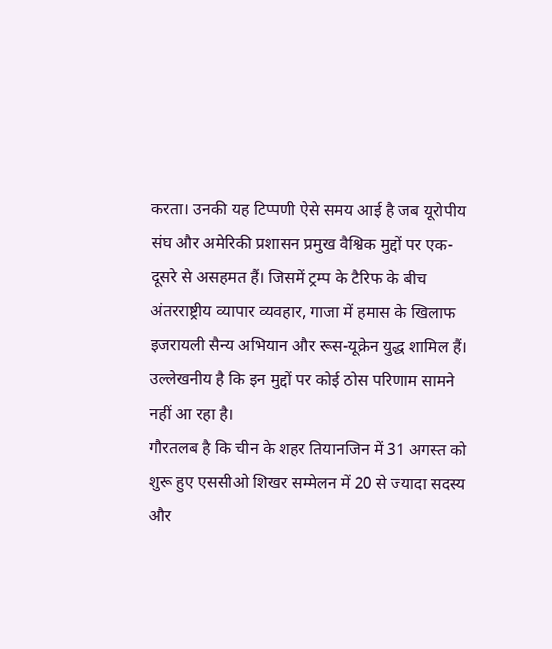करता। उनकी यह टिप्पणी ऐसे समय आई है जब यूरोपीय संघ और अमेरिकी प्रशासन प्रमुख वैश्विक मुद्दों पर एक-दूसरे से असहमत हैं। जिसमें ट्रम्प के टैरिफ के बीच अंतरराष्ट्रीय व्यापार व्यवहार, गाजा में हमास के खिलाफ इजरायली सैन्य अभियान और रूस-यूक्रेन युद्ध शामिल हैं। उल्लेखनीय है कि इन मुद्दों पर कोई ठोस परिणाम सामने नहीं आ रहा है।
गौरतलब है कि चीन के शहर तियानजिन में 31 अगस्त को शुरू हुए एससीओ शिखर सम्मेलन में 20 से ज्यादा सदस्य और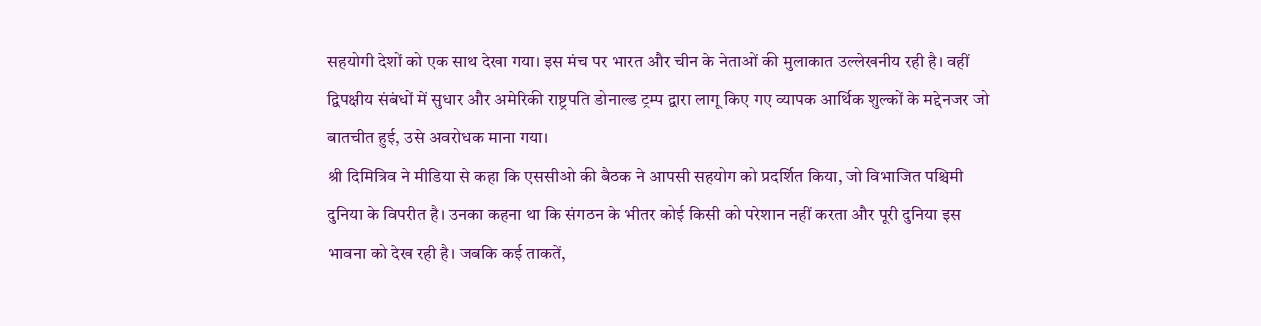सहयोगी देशों को एक साथ देखा गया। इस मंच पर भारत और चीन के नेताओं की मुलाकात उल्लेखनीय रही है। वहीं द्विपक्षीय संबंधों में सुधार और अमेरिकी राष्ट्रपति डोनाल्ड ट्रम्प द्वारा लागू किए गए व्यापक आर्थिक शुल्कों के मद्देनजर जो बातचीत हुई, उसे अवरोधक माना गया।
श्री दिमित्रिव ने मीडिया से कहा कि एससीओ की बैठक ने आपसी सहयोग को प्रदर्शित किया, जो विभाजित पश्चिमी दुनिया के विपरीत है। उनका कहना था कि संगठन के भीतर कोई किसी को परेशान नहीं करता और पूरी दुनिया इस भावना को देख रही है। जबकि कई ताकतें,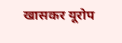खासकर यूरोप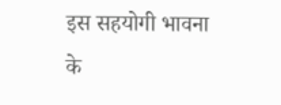इस सहयोगी भावना के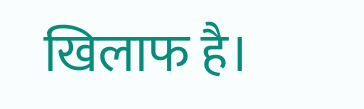खिलाफ है।